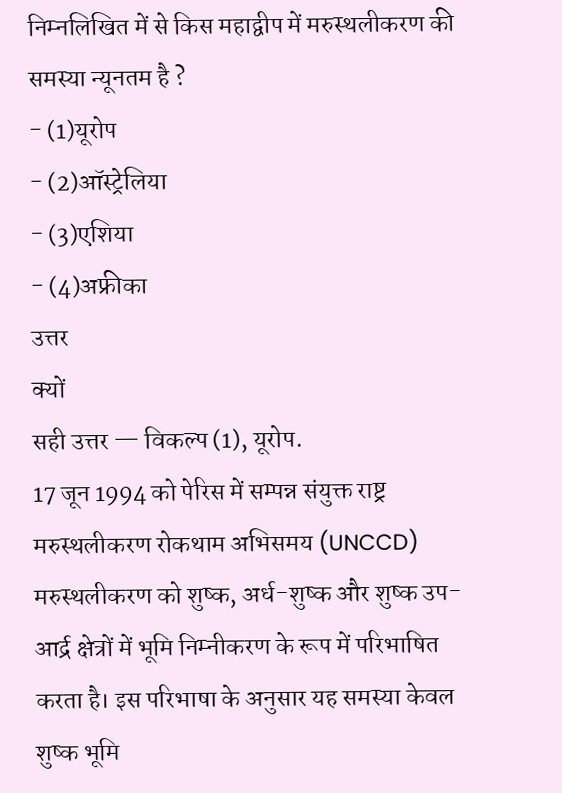निम्नलिखित में से किस महाद्वीप में मरुस्थलीकरण की समस्या न्यूनतम है ?
- (1)यूरोप
- (2)ऑस्ट्रेलिया
- (3)एशिया
- (4)अफ्रीका
उत्तर
क्यों
सही उत्तर — विकल्प (1), यूरोप.
17 जून 1994 को पेरिस में सम्पन्न संयुक्त राष्ट्र मरुस्थलीकरण रोकथाम अभिसमय (UNCCD) मरुस्थलीकरण को शुष्क, अर्ध-शुष्क और शुष्क उप-आर्द्र क्षेत्रों में भूमि निम्नीकरण के रूप में परिभाषित करता है। इस परिभाषा के अनुसार यह समस्या केवल शुष्क भूमि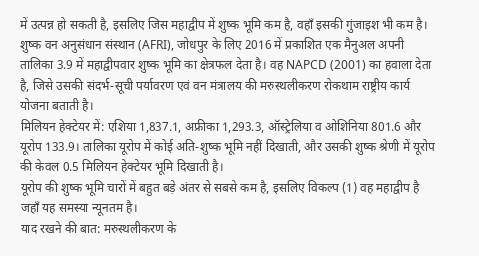में उत्पन्न हो सकती है, इसलिए जिस महाद्वीप में शुष्क भूमि कम है, वहाँ इसकी गुंजाइश भी कम है।
शुष्क वन अनुसंधान संस्थान (AFRI), जोधपुर के लिए 2016 में प्रकाशित एक मैनुअल अपनी तालिका 3.9 में महाद्वीपवार शुष्क भूमि का क्षेत्रफल देता है। वह NAPCD (2001) का हवाला देता है, जिसे उसकी संदर्भ-सूची पर्यावरण एवं वन मंत्रालय की मरुस्थलीकरण रोकथाम राष्ट्रीय कार्य योजना बताती है।
मिलियन हेक्टेयर में: एशिया 1,837.1, अफ्रीका 1,293.3, ऑस्ट्रेलिया व ओशिनिया 801.6 और यूरोप 133.9। तालिका यूरोप में कोई अति-शुष्क भूमि नहीं दिखाती, और उसकी शुष्क श्रेणी में यूरोप की केवल 0.5 मिलियन हेक्टेयर भूमि दिखाती है।
यूरोप की शुष्क भूमि चारों में बहुत बड़े अंतर से सबसे कम है, इसलिए विकल्प (1) वह महाद्वीप है जहाँ यह समस्या न्यूनतम है।
याद रखने की बात: मरुस्थलीकरण के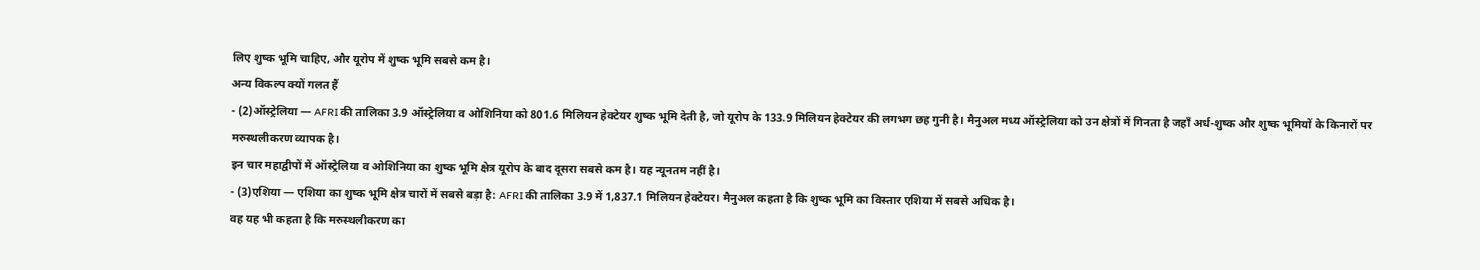लिए शुष्क भूमि चाहिए, और यूरोप में शुष्क भूमि सबसे कम है।
अन्य विकल्प क्यों गलत हैं
- (2)ऑस्ट्रेलिया — AFRI की तालिका 3.9 ऑस्ट्रेलिया व ओशिनिया को 801.6 मिलियन हेक्टेयर शुष्क भूमि देती है, जो यूरोप के 133.9 मिलियन हेक्टेयर की लगभग छह गुनी है। मैनुअल मध्य ऑस्ट्रेलिया को उन क्षेत्रों में गिनता है जहाँ अर्ध-शुष्क और शुष्क भूमियों के किनारों पर मरुस्थलीकरण व्यापक है।
इन चार महाद्वीपों में ऑस्ट्रेलिया व ओशिनिया का शुष्क भूमि क्षेत्र यूरोप के बाद दूसरा सबसे कम है। यह न्यूनतम नहीं है।
- (3)एशिया — एशिया का शुष्क भूमि क्षेत्र चारों में सबसे बड़ा है: AFRI की तालिका 3.9 में 1,837.1 मिलियन हेक्टेयर। मैनुअल कहता है कि शुष्क भूमि का विस्तार एशिया में सबसे अधिक है।
वह यह भी कहता है कि मरुस्थलीकरण का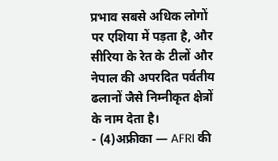प्रभाव सबसे अधिक लोगों पर एशिया में पड़ता है, और सीरिया के रेत के टीलों और नेपाल की अपरदित पर्वतीय ढलानों जैसे निम्नीकृत क्षेत्रों के नाम देता है।
- (4)अफ्रीका — AFRI की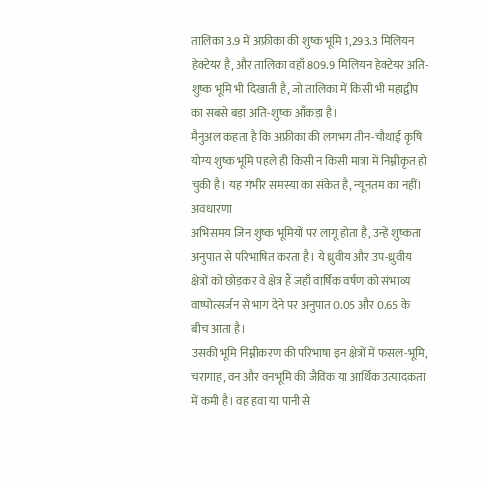तालिका 3.9 में अफ्रीका की शुष्क भूमि 1,293.3 मिलियन हेक्टेयर है, और तालिका वहाँ 809.9 मिलियन हेक्टेयर अति-शुष्क भूमि भी दिखाती है, जो तालिका में किसी भी महाद्वीप का सबसे बड़ा अति-शुष्क आँकड़ा है।
मैनुअल कहता है कि अफ्रीका की लगभग तीन-चौथाई कृषि योग्य शुष्क भूमि पहले ही किसी न किसी मात्रा में निम्नीकृत हो चुकी है। यह गंभीर समस्या का संकेत है, न्यूनतम का नहीं।
अवधारणा
अभिसमय जिन शुष्क भूमियों पर लागू होता है, उन्हें शुष्कता अनुपात से परिभाषित करता है। ये ध्रुवीय और उप-ध्रुवीय क्षेत्रों को छोड़कर वे क्षेत्र हैं जहाँ वार्षिक वर्षण को संभाव्य वाष्पोत्सर्जन से भाग देने पर अनुपात 0.05 और 0.65 के बीच आता है।
उसकी भूमि निम्नीकरण की परिभाषा इन क्षेत्रों में फसल-भूमि, चरागाह, वन और वनभूमि की जैविक या आर्थिक उत्पादकता में कमी है। वह हवा या पानी से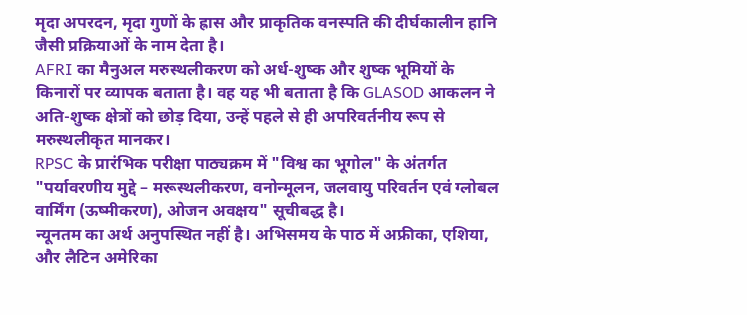मृदा अपरदन, मृदा गुणों के ह्रास और प्राकृतिक वनस्पति की दीर्घकालीन हानि जैसी प्रक्रियाओं के नाम देता है।
AFRI का मैनुअल मरुस्थलीकरण को अर्ध-शुष्क और शुष्क भूमियों के किनारों पर व्यापक बताता है। वह यह भी बताता है कि GLASOD आकलन ने अति-शुष्क क्षेत्रों को छोड़ दिया, उन्हें पहले से ही अपरिवर्तनीय रूप से मरुस्थलीकृत मानकर।
RPSC के प्रारंभिक परीक्षा पाठ्यक्रम में "विश्व का भूगोल" के अंतर्गत "पर्यावरणीय मुद्दे – मरूस्थलीकरण, वनोन्मूलन, जलवायु परिवर्तन एवं ग्लोबल वार्मिंग (ऊष्मीकरण), ओजन अवक्षय" सूचीबद्ध है।
न्यूनतम का अर्थ अनुपस्थित नहीं है। अभिसमय के पाठ में अफ्रीका, एशिया, और लैटिन अमेरिका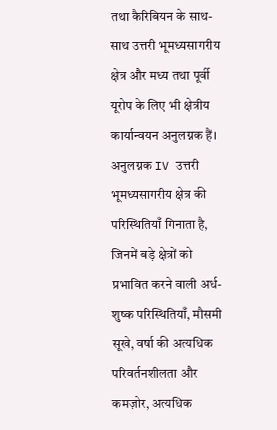तथा कैरिबियन के साथ-साथ उत्तरी भूमध्यसागरीय क्षेत्र और मध्य तथा पूर्वी यूरोप के लिए भी क्षेत्रीय कार्यान्वयन अनुलग्नक हैं।
अनुलग्नक IV उत्तरी भूमध्यसागरीय क्षेत्र की परिस्थितियाँ गिनाता है, जिनमें बड़े क्षेत्रों को प्रभावित करने वाली अर्ध-शुष्क परिस्थितियाँ, मौसमी सूखे, वर्षा की अत्यधिक परिवर्तनशीलता और कमज़ोर, अत्यधिक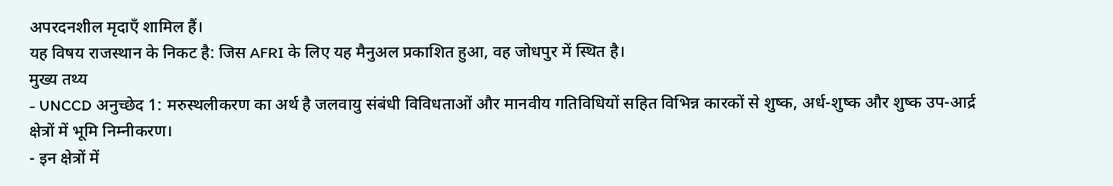अपरदनशील मृदाएँ शामिल हैं।
यह विषय राजस्थान के निकट है: जिस AFRI के लिए यह मैनुअल प्रकाशित हुआ, वह जोधपुर में स्थित है।
मुख्य तथ्य
- UNCCD अनुच्छेद 1: मरुस्थलीकरण का अर्थ है जलवायु संबंधी विविधताओं और मानवीय गतिविधियों सहित विभिन्न कारकों से शुष्क, अर्ध-शुष्क और शुष्क उप-आर्द्र क्षेत्रों में भूमि निम्नीकरण।
- इन क्षेत्रों में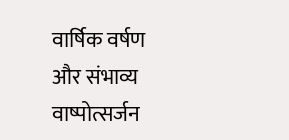वार्षिक वर्षण और संभाव्य वाष्पोत्सर्जन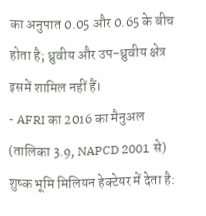का अनुपात 0.05 और 0.65 के बीच होता है; ध्रुवीय और उप-ध्रुवीय क्षेत्र इसमें शामिल नहीं हैं।
- AFRI का 2016 का मैनुअल (तालिका 3.9, NAPCD 2001 से) शुष्क भूमि मिलियन हेक्टेयर में देता है: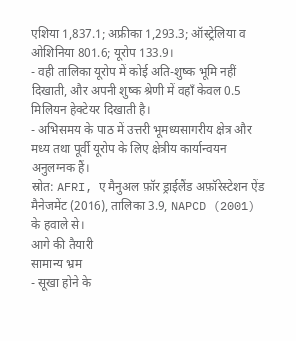एशिया 1,837.1; अफ्रीका 1,293.3; ऑस्ट्रेलिया व ओशिनिया 801.6; यूरोप 133.9।
- वही तालिका यूरोप में कोई अति-शुष्क भूमि नहीं दिखाती, और अपनी शुष्क श्रेणी में वहाँ केवल 0.5 मिलियन हेक्टेयर दिखाती है।
- अभिसमय के पाठ में उत्तरी भूमध्यसागरीय क्षेत्र और मध्य तथा पूर्वी यूरोप के लिए क्षेत्रीय कार्यान्वयन अनुलग्नक हैं।
स्रोत: AFRI, ए मैनुअल फ़ॉर ड्राईलैंड अफ़ॉरेस्टेशन ऐंड मैनेजमेंट (2016), तालिका 3.9, NAPCD (2001) के हवाले से।
आगे की तैयारी
सामान्य भ्रम
- सूखा होने के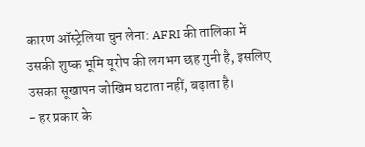कारण ऑस्ट्रेलिया चुन लेना: AFRI की तालिका में उसकी शुष्क भूमि यूरोप की लगभग छह गुनी है, इसलिए उसका सूखापन जोखिम घटाता नहीं, बढ़ाता है।
- हर प्रकार के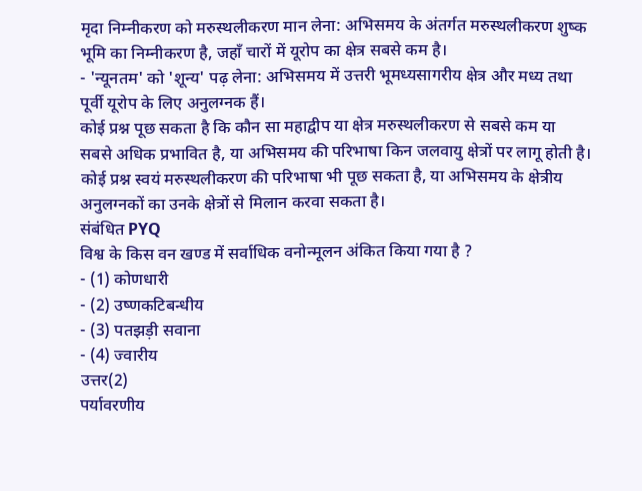मृदा निम्नीकरण को मरुस्थलीकरण मान लेना: अभिसमय के अंतर्गत मरुस्थलीकरण शुष्क भूमि का निम्नीकरण है, जहाँ चारों में यूरोप का क्षेत्र सबसे कम है।
- 'न्यूनतम' को 'शून्य' पढ़ लेना: अभिसमय में उत्तरी भूमध्यसागरीय क्षेत्र और मध्य तथा पूर्वी यूरोप के लिए अनुलग्नक हैं।
कोई प्रश्न पूछ सकता है कि कौन सा महाद्वीप या क्षेत्र मरुस्थलीकरण से सबसे कम या सबसे अधिक प्रभावित है, या अभिसमय की परिभाषा किन जलवायु क्षेत्रों पर लागू होती है।
कोई प्रश्न स्वयं मरुस्थलीकरण की परिभाषा भी पूछ सकता है, या अभिसमय के क्षेत्रीय अनुलग्नकों का उनके क्षेत्रों से मिलान करवा सकता है।
संबंधित PYQ
विश्व के किस वन खण्ड में सर्वाधिक वनोन्मूलन अंकित किया गया है ?
- (1) कोणधारी
- (2) उष्णकटिबन्धीय
- (3) पतझड़ी सवाना
- (4) ज्वारीय
उत्तर(2)
पर्यावरणीय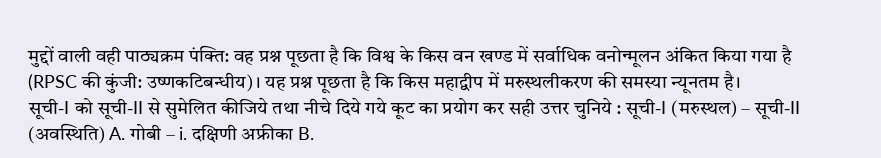मुद्दों वाली वही पाठ्यक्रम पंक्ति: वह प्रश्न पूछता है कि विश्व के किस वन खण्ड में सर्वाधिक वनोन्मूलन अंकित किया गया है (RPSC की कुंजी: उष्णकटिबन्धीय)। यह प्रश्न पूछता है कि किस महाद्वीप में मरुस्थलीकरण की समस्या न्यूनतम है।
सूची-I को सूची-II से सुमेलित कीजिये तथा नीचे दिये गये कूट का प्रयोग कर सही उत्तर चुनिये : सूची-I (मरुस्थल) – सूची-II (अवस्थिति) A. गोबी – i. दक्षिणी अफ्रीका B.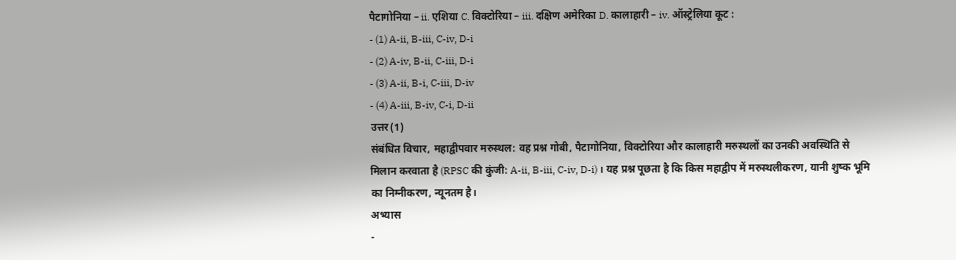पैटागोनिया – ii. एशिया C. विक्टोरिया – iii. दक्षिण अमेरिका D. कालाहारी – iv. ऑस्ट्रेलिया कूट :
- (1) A-ii, B-iii, C-iv, D-i
- (2) A-iv, B-ii, C-iii, D-i
- (3) A-ii, B-i, C-iii, D-iv
- (4) A-iii, B-iv, C-i, D-ii
उत्तर(1)
संबंधित विचार, महाद्वीपवार मरुस्थल: वह प्रश्न गोबी, पैटागोनिया, विक्टोरिया और कालाहारी मरुस्थलों का उनकी अवस्थिति से मिलान करवाता है (RPSC की कुंजी: A-ii, B-iii, C-iv, D-i)। यह प्रश्न पूछता है कि किस महाद्वीप में मरुस्थलीकरण, यानी शुष्क भूमि का निम्नीकरण, न्यूनतम है।
अभ्यास
-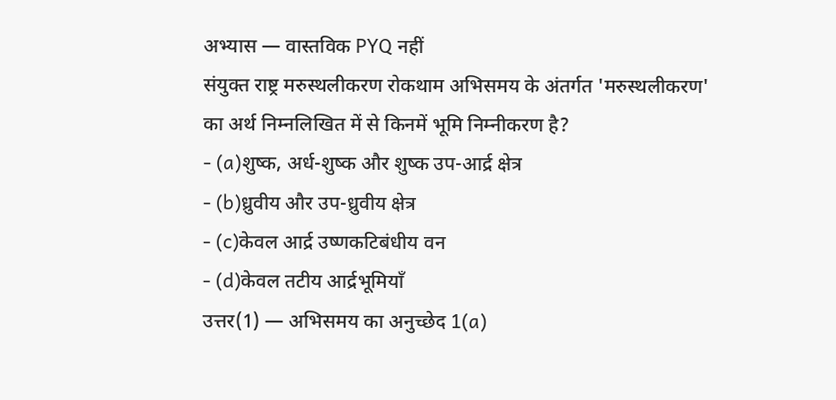अभ्यास — वास्तविक PYQ नहीं
संयुक्त राष्ट्र मरुस्थलीकरण रोकथाम अभिसमय के अंतर्गत 'मरुस्थलीकरण' का अर्थ निम्नलिखित में से किनमें भूमि निम्नीकरण है?
- (a)शुष्क, अर्ध-शुष्क और शुष्क उप-आर्द्र क्षेत्र
- (b)ध्रुवीय और उप-ध्रुवीय क्षेत्र
- (c)केवल आर्द्र उष्णकटिबंधीय वन
- (d)केवल तटीय आर्द्रभूमियाँ
उत्तर(1) — अभिसमय का अनुच्छेद 1(a)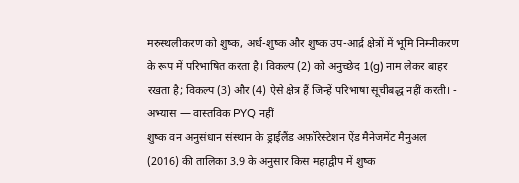मरुस्थलीकरण को शुष्क, अर्ध-शुष्क और शुष्क उप-आर्द्र क्षेत्रों में भूमि निम्नीकरण के रूप में परिभाषित करता है। विकल्प (2) को अनुच्छेद 1(g) नाम लेकर बाहर रखता है; विकल्प (3) और (4) ऐसे क्षेत्र हैं जिन्हें परिभाषा सूचीबद्ध नहीं करती। - अभ्यास — वास्तविक PYQ नहीं
शुष्क वन अनुसंधान संस्थान के ड्राईलैंड अफ़ॉरेस्टेशन ऐंड मैनेजमेंट मैनुअल (2016) की तालिका 3.9 के अनुसार किस महाद्वीप में शुष्क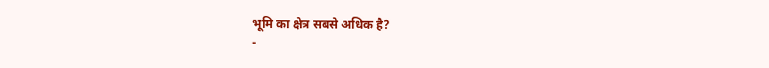भूमि का क्षेत्र सबसे अधिक है?
-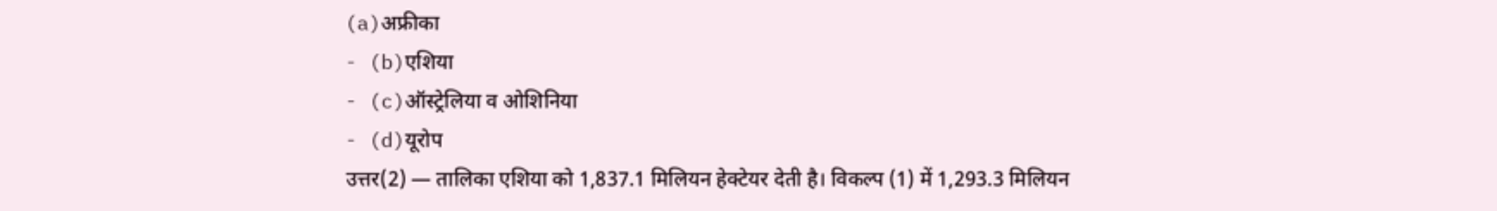(a)अफ्रीका
- (b)एशिया
- (c)ऑस्ट्रेलिया व ओशिनिया
- (d)यूरोप
उत्तर(2) — तालिका एशिया को 1,837.1 मिलियन हेक्टेयर देती है। विकल्प (1) में 1,293.3 मिलियन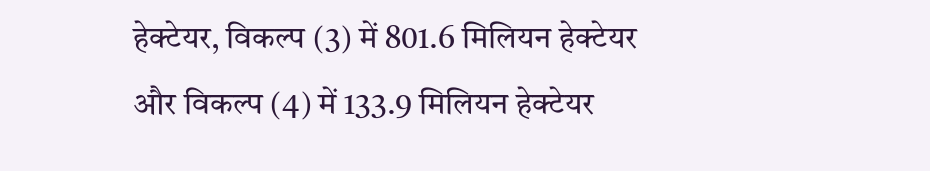हेक्टेयर, विकल्प (3) में 801.6 मिलियन हेक्टेयर और विकल्प (4) में 133.9 मिलियन हेक्टेयर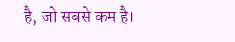है, जो सबसे कम है।